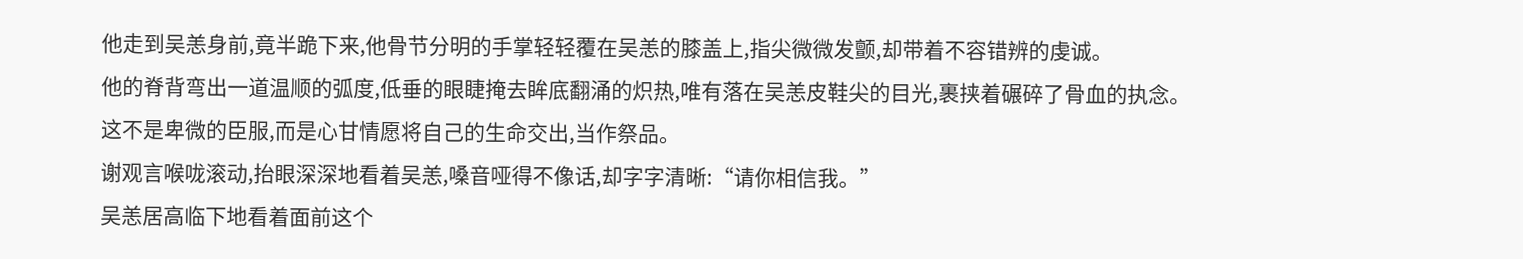他走到吴恙身前,竟半跪下来,他骨节分明的手掌轻轻覆在吴恙的膝盖上,指尖微微发颤,却带着不容错辨的虔诚。
他的脊背弯出一道温顺的弧度,低垂的眼睫掩去眸底翻涌的炽热,唯有落在吴恙皮鞋尖的目光,裹挟着碾碎了骨血的执念。
这不是卑微的臣服,而是心甘情愿将自己的生命交出,当作祭品。
谢观言喉咙滚动,抬眼深深地看着吴恙,嗓音哑得不像话,却字字清晰:“请你相信我。”
吴恙居高临下地看着面前这个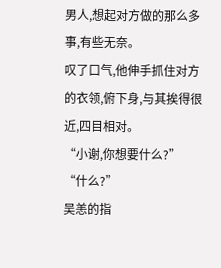男人,想起对方做的那么多事,有些无奈。
叹了口气,他伸手抓住对方的衣领,俯下身,与其挨得很近,四目相对。
“小谢,你想要什么?”
“什么?”
吴恙的指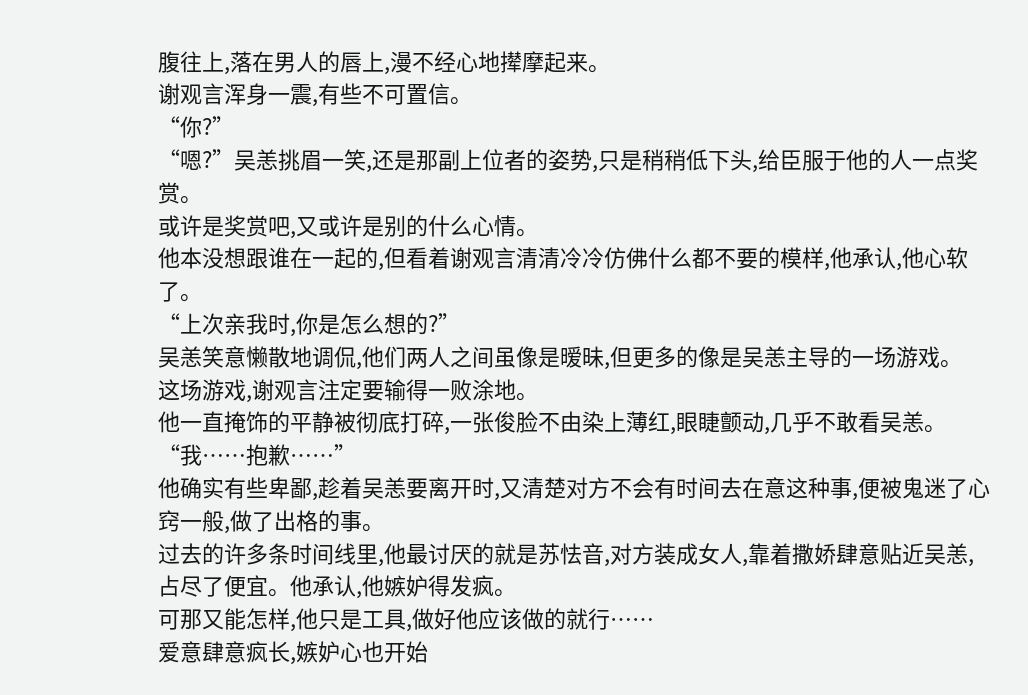腹往上,落在男人的唇上,漫不经心地撵摩起来。
谢观言浑身一震,有些不可置信。
“你?”
“嗯?”吴恙挑眉一笑,还是那副上位者的姿势,只是稍稍低下头,给臣服于他的人一点奖赏。
或许是奖赏吧,又或许是别的什么心情。
他本没想跟谁在一起的,但看着谢观言清清冷冷仿佛什么都不要的模样,他承认,他心软了。
“上次亲我时,你是怎么想的?”
吴恙笑意懒散地调侃,他们两人之间虽像是暧昧,但更多的像是吴恙主导的一场游戏。
这场游戏,谢观言注定要输得一败涂地。
他一直掩饰的平静被彻底打碎,一张俊脸不由染上薄红,眼睫颤动,几乎不敢看吴恙。
“我……抱歉……”
他确实有些卑鄙,趁着吴恙要离开时,又清楚对方不会有时间去在意这种事,便被鬼迷了心窍一般,做了出格的事。
过去的许多条时间线里,他最讨厌的就是苏怯音,对方装成女人,靠着撒娇肆意贴近吴恙,占尽了便宜。他承认,他嫉妒得发疯。
可那又能怎样,他只是工具,做好他应该做的就行……
爱意肆意疯长,嫉妒心也开始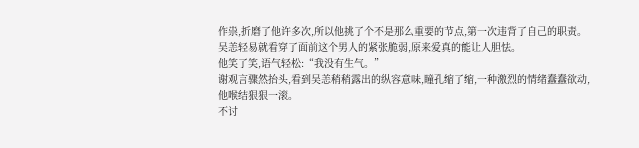作祟,折磨了他许多次,所以他挑了个不是那么重要的节点,第一次违背了自己的职责。
吴恙轻易就看穿了面前这个男人的紧张脆弱,原来爱真的能让人胆怯。
他笑了笑,语气轻松:“我没有生气。”
谢观言骤然抬头,看到吴恙稍稍露出的纵容意味,瞳孔缩了缩,一种激烈的情绪蠢蠢欲动,他喉结狠狠一滚。
不讨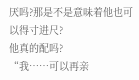厌吗?那是不是意味着他也可以得寸进尺?
他真的配吗?
“我……可以再亲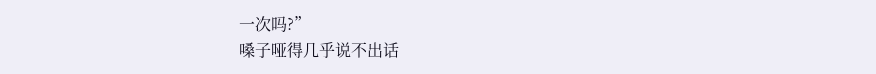一次吗?”
嗓子哑得几乎说不出话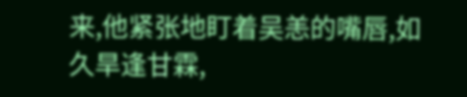来,他紧张地盯着吴恙的嘴唇,如久旱逢甘霖,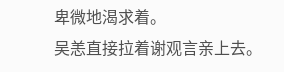卑微地渴求着。
吴恙直接拉着谢观言亲上去。